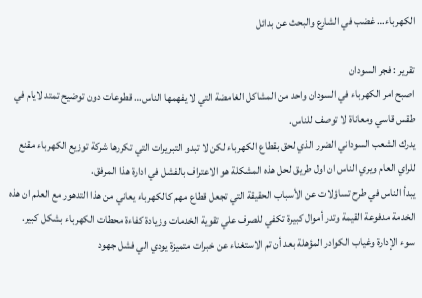الكهرباء… غضب في الشارع والبحث عن بدائل

تقرير : فجر السودان
اصبح امر الكهرباء في السودان واحد من المشاكل الغامضة التي لا يفهمها الناس… قطوعات دون توضيح تمتد لايام في طقس قاسي ومعاناة لا توصف للناس.
يدرك الشعب السوداني الضرر الذي لحق بقطاع الكهرباء لكن لا تبدو التبريرات التي تكررها شركة توزيع الكهرباء مقنع للراي العام ويري الناس ان اول طريق لحل هذه المشكلة هو الاعتراف بالفشل في ادارة هذا المرفق.
يبدأ الناس في طرح تساؤلات عن الأسباب الحقيقة التي تجعل قطاع مهم كالكهرباء يعاني من هذا التدهور مع العلم ان هذه الخدمة مدفوعة القيمة وتدر أموال كبيرة تكفي للصرف علي تقوية الخدمات وزيادة كفاءة محطات الكهرباء بشكل كبير.
سوء الإدارة وغياب الكوادر المؤهلة بعد أن تم الاستغناء عن خبرات متميزة يودي الي فشل جهود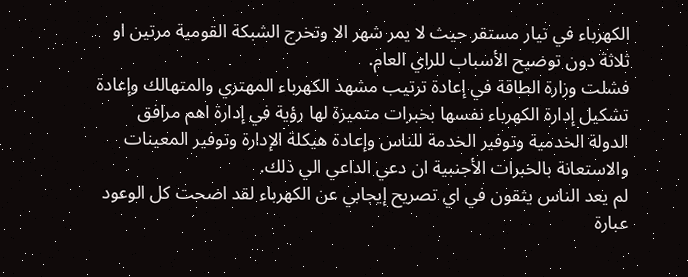الكهرباء في تيار مستقر حيث لا يمر شهر الا وتخرج الشبكة القومية مرتين او ثلاثة دون توضيح الأسباب للراي العام.
فشلت وزارة الطاقة في إعادة ترتيب مشهد الكهرباء المهتري والمتهالك وإعادة تشكيل إدارة الكهرباء نفسها بخبرات متميزة لها رؤية في إدارة اهم مرافق الدولة الخدمية وتوفير الخدمة للناس وإعادة هيكلة الإدارة وتوفير المعينات والاستعانة بالخبرات الأجنبية ان دعي الداعي الي ذلك.
لم يعد الناس يثقون في اي تصريح إيجابي عن الكهرباء لقد اضحت كل الوعود عبارة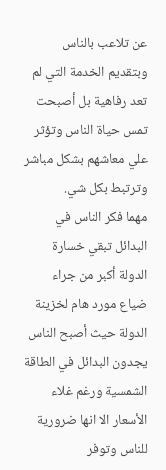عن تلاعب بالناس وبتقديم الخدمة التي لم تعد رفاهية بل أصبحت تمس حياة الناس وتؤثر علي معاشهم بشكل مباشر وترتبط بكل شي.
مهما فكر الناس في البدائل تبقي خسارة الدولة أكبر من جراء ضياع مورد هام لخزينة الدولة حيث أصبح الناس يجدون البدائل في الطاقة الشمسية ورغم غلاء الأسعار الا انها ضرورية للناس وتوفر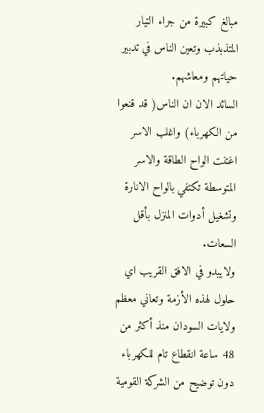مبالغ كبيرة من جراء التيار المتذبذب وتعين الناس في تدبير حياتهم ومعاشهم.
السائد الان ان الناس( قد قنعوا من الكهرباء) واغلب الاسر اغتنت الواح الطاقة والاسر المتوسطة تكتفي بالواح الانارة وتشغيل أدوات المنزل بأقل السعات.
ولايبدو في الافق القريب اي حلول لهذه الأزمة وتعاني معظم ولايات السودان منذ أكثر من 48 ساعة انقطاع تام للكهرباء دون توضيح من الشركة القومية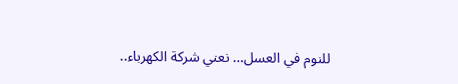للنوم في العسل… نعني شركة الكهرباء..